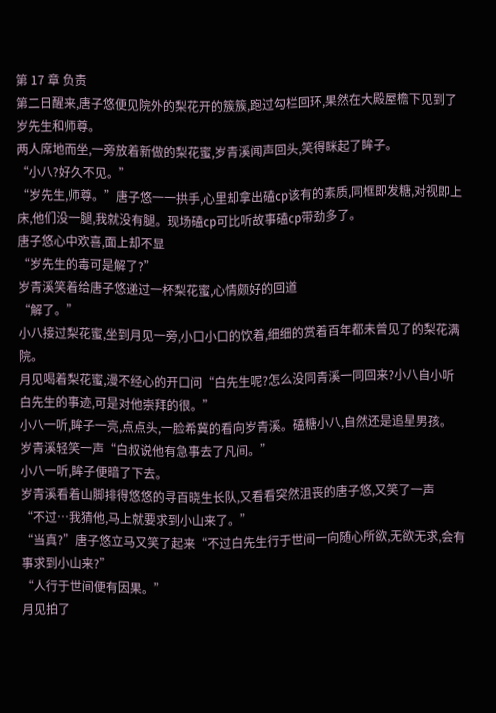第 17 章 负责
第二日醒来,唐子悠便见院外的梨花开的簇簇,跑过勾栏回环,果然在大殿屋檐下见到了岁先生和师尊。
两人席地而坐,一旁放着新做的梨花蜜,岁青溪闻声回头,笑得眯起了眸子。
“小八?好久不见。”
“岁先生,师尊。”唐子悠一一拱手,心里却拿出磕cp该有的素质,同框即发糖,对视即上床,他们没一腿,我就没有腿。现场磕cp可比听故事磕cp带劲多了。
唐子悠心中欢喜,面上却不显
“岁先生的毒可是解了?”
岁青溪笑着给唐子悠递过一杯梨花蜜,心情颇好的回道
“解了。”
小八接过梨花蜜,坐到月见一旁,小口小口的饮着,细细的赏着百年都未曾见了的梨花满院。
月见喝着梨花蜜,漫不经心的开口问“白先生呢?怎么没同青溪一同回来?小八自小听白先生的事迹,可是对他崇拜的很。”
小八一听,眸子一亮,点点头,一脸希冀的看向岁青溪。磕糖小八,自然还是追星男孩。
岁青溪轻笑一声“白叔说他有急事去了凡间。”
小八一听,眸子便暗了下去。
岁青溪看着山脚排得悠悠的寻百晓生长队,又看看突然沮丧的唐子悠,又笑了一声
“不过…我猜他,马上就要求到小山来了。”
“当真?”唐子悠立马又笑了起来“不过白先生行于世间一向随心所欲,无欲无求,会有事求到小山来?”
“人行于世间便有因果。”
月见拍了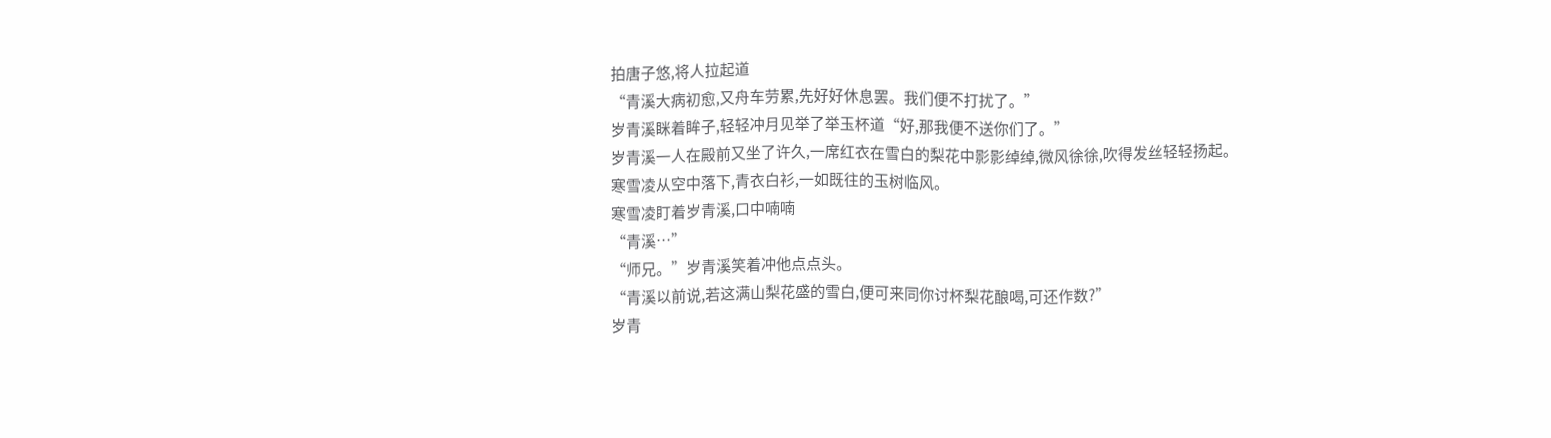拍唐子悠,将人拉起道
“青溪大病初愈,又舟车劳累,先好好休息罢。我们便不打扰了。”
岁青溪眯着眸子,轻轻冲月见举了举玉杯道“好,那我便不送你们了。”
岁青溪一人在殿前又坐了许久,一席红衣在雪白的梨花中影影绰绰,微风徐徐,吹得发丝轻轻扬起。
寒雪凌从空中落下,青衣白衫,一如既往的玉树临风。
寒雪凌盯着岁青溪,口中喃喃
“青溪…”
“师兄。”岁青溪笑着冲他点点头。
“青溪以前说,若这满山梨花盛的雪白,便可来同你讨杯梨花酿喝,可还作数?”
岁青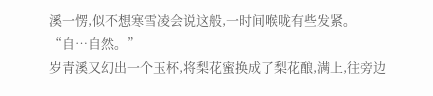溪一愣,似不想寒雪凌会说这般,一时间喉咙有些发紧。
“自…自然。”
岁青溪又幻出一个玉杯,将梨花蜜换成了梨花酿,满上,往旁边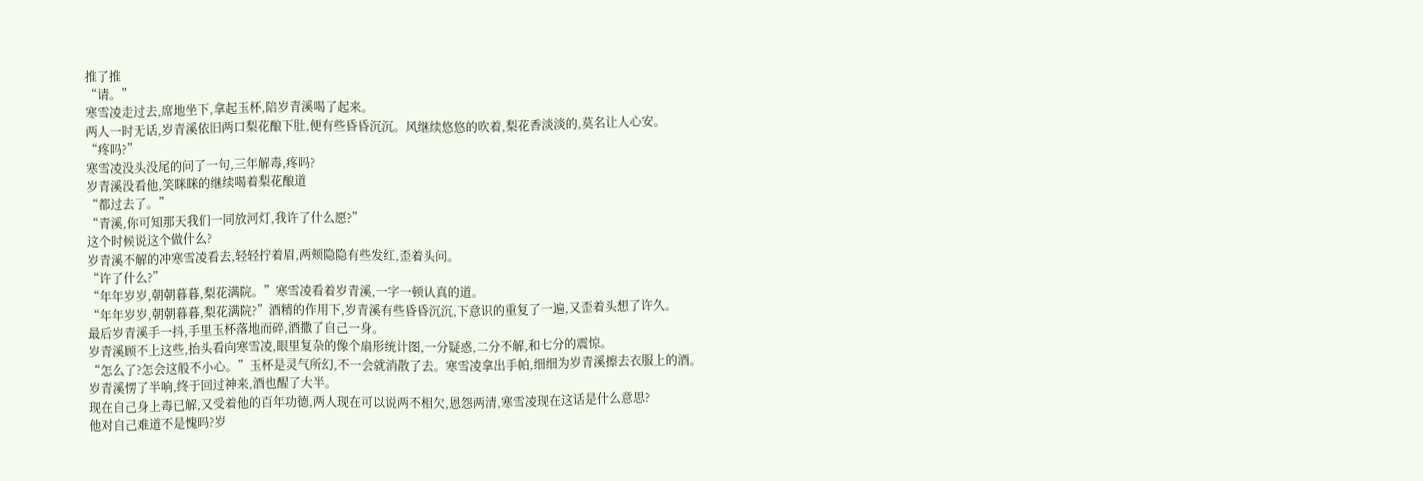推了推
“请。”
寒雪凌走过去,席地坐下,拿起玉杯,陪岁青溪喝了起来。
两人一时无话,岁青溪依旧两口梨花酿下肚,便有些昏昏沉沉。风继续悠悠的吹着,梨花香淡淡的,莫名让人心安。
“疼吗?”
寒雪凌没头没尾的问了一句,三年解毒,疼吗?
岁青溪没看他,笑眯眯的继续喝着梨花酿道
“都过去了。”
“青溪,你可知那天我们一同放河灯,我许了什么愿?”
这个时候说这个做什么?
岁青溪不解的冲寒雪凌看去,轻轻拧着眉,两颊隐隐有些发红,歪着头问。
“许了什么?”
“年年岁岁,朝朝暮暮,梨花满院。”寒雪凌看着岁青溪,一字一顿认真的道。
“年年岁岁,朝朝暮暮,梨花满院?”酒精的作用下,岁青溪有些昏昏沉沉,下意识的重复了一遍,又歪着头想了许久。
最后岁青溪手一抖,手里玉杯落地而碎,酒撒了自己一身。
岁青溪顾不上这些,抬头看向寒雪凌,眼里复杂的像个扇形统计图,一分疑惑,二分不解,和七分的震惊。
“怎么了?怎会这般不小心。”玉杯是灵气所幻,不一会就消散了去。寒雪凌拿出手帕,细细为岁青溪擦去衣服上的酒。
岁青溪愣了半响,终于回过神来,酒也醒了大半。
现在自己身上毒已解,又受着他的百年功德,两人现在可以说两不相欠,恩怨两清,寒雪凌现在这话是什么意思?
他对自己难道不是愧吗?岁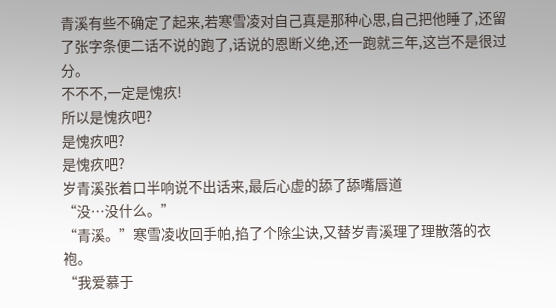青溪有些不确定了起来,若寒雪凌对自己真是那种心思,自己把他睡了,还留了张字条便二话不说的跑了,话说的恩断义绝,还一跑就三年,这岂不是很过分。
不不不,一定是愧疚!
所以是愧疚吧?
是愧疚吧?
是愧疚吧?
岁青溪张着口半响说不出话来,最后心虚的舔了舔嘴唇道
“没…没什么。”
“青溪。”寒雪凌收回手帕,掐了个除尘诀,又替岁青溪理了理散落的衣袍。
“我爱慕于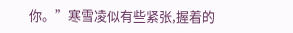你。”寒雪凌似有些紧张,握着的